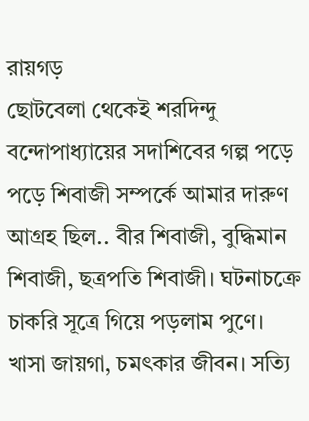রায়গড়
ছোটবেলা থেকেই শরদিন্দু বন্দোপাধ্যায়ের সদাশিবের গল্প পড়ে পড়ে শিবাজী সম্পর্কে আমার দারুণ আগ্রহ ছিল.. বীর শিবাজী, বুদ্ধিমান শিবাজী, ছত্রপতি শিবাজী। ঘটনাচক্রে চাকরি সূত্রে গিয়ে পড়লাম পুণে। খাসা জায়গা, চমৎকার জীবন। সত্যি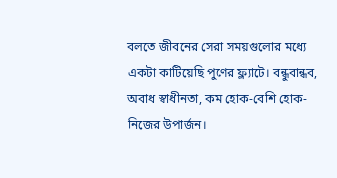বলতে জীবনের সেরা সময়গুলোর মধ্যে একটা কাটিয়েছি পুণের ফ্ল্যাটে। বন্ধুবান্ধব, অবাধ স্বাধীনতা, কম হোক-বেশি হোক-নিজের উপার্জন।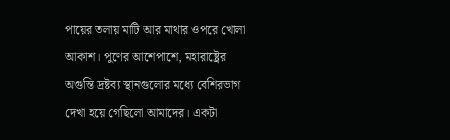পায়ের তলায় মাটি আর মাথার ওপরে খোলা আকাশ। পুণের আশেপাশে, মহারাষ্ট্রের অগুন্তি দ্রষ্টব্য স্থানগুলোর মধ্যে বেশিরভাগ দেখা হয়ে গেছিলো আমাদের। একটা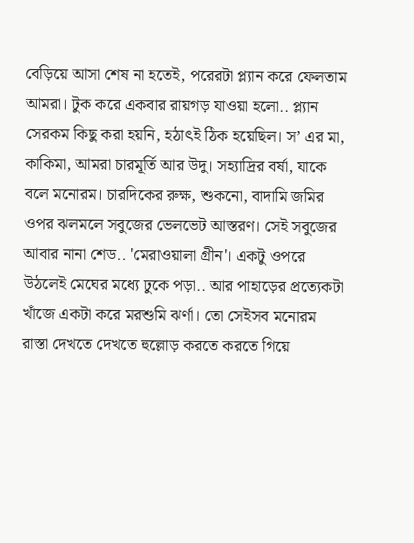বেড়িয়ে আসা শেষ না হতেই, পরেরটা প্ল্যান করে ফেলতাম আমরা। টুক করে একবার রায়গড় যাওয়া হলো.. প্ল্যান সেরকম কিছু করা হয়নি, হঠাৎই ঠিক হয়েছিল। স’ এর মা, কাকিমা, আমরা চারমূর্তি আর উদু। সহ্যাদ্রির বর্ষা, যাকে বলে মনোরম। চারদিকের রুক্ষ, শুকনো, বাদামি জমির ওপর ঝলমলে সবুজের ভেলভেট আস্তরণ। সেই সবুজের আবার নানা শেড.. 'মেরাওয়ালা গ্রীন'। একটু ওপরে উঠলেই মেঘের মধ্যে ঢুকে পড়া.. আর পাহাড়ের প্রত্যেকটা খাঁজে একটা করে মরশুমি ঝর্ণা। তো সেইসব মনোরম রাস্তা দেখতে দেখতে হুল্লোড় করতে করতে গিয়ে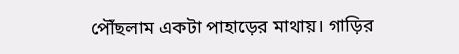পৌঁছলাম একটা পাহাড়ের মাথায়। গাড়ির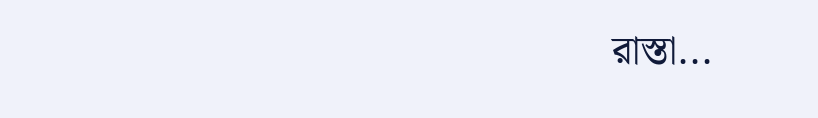রাস্তা...